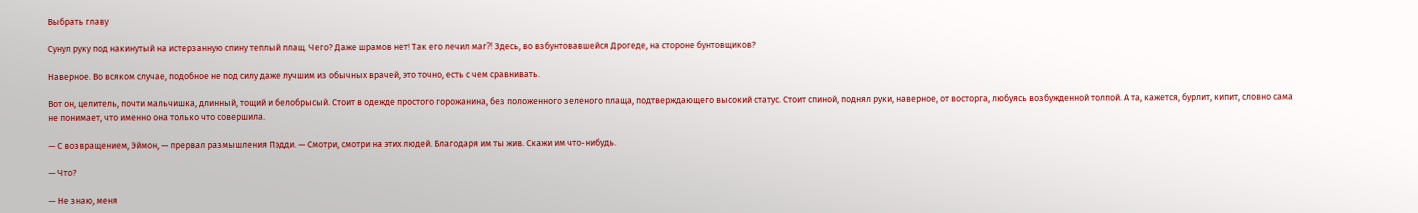Выбрать главу

Сунул руку под накинутый на истерзанную спину теплый плащ. Чего? Даже шрамов нет! Так его лечил маг⁈ Здесь, во взбунтовавшейся Дрогеде, на стороне бунтовщиков?

Наверное. Во всяком случае, подобное не под силу даже лучшим из обычных врачей, это точно, есть с чем сравнивать.

Вот он, целитель, почти мальчишка, длинный, тощий и белобрысый. Стоит в одежде простого горожанина, без положенного зеленого плаща, подтверждающего высокий статус. Стоит спиной, поднял руки, наверное, от восторга, любуясь возбужденной толпой. А та, кажется, бурлит, кипит, словно сама не понимает, что именно она только что совершила.

— С возвращением, Эймон, — прервал размышления Пэдди. — Смотри, смотри на этих людей. Благодаря им ты жив. Скажи им что-нибудь.

— Что?

— Не знаю, меня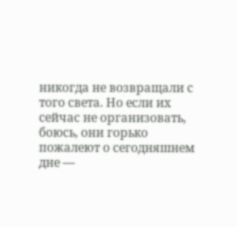никогда не возвращали с того света. Но если их сейчас не организовать, боюсь, они горько пожалеют о сегодняшнем дне —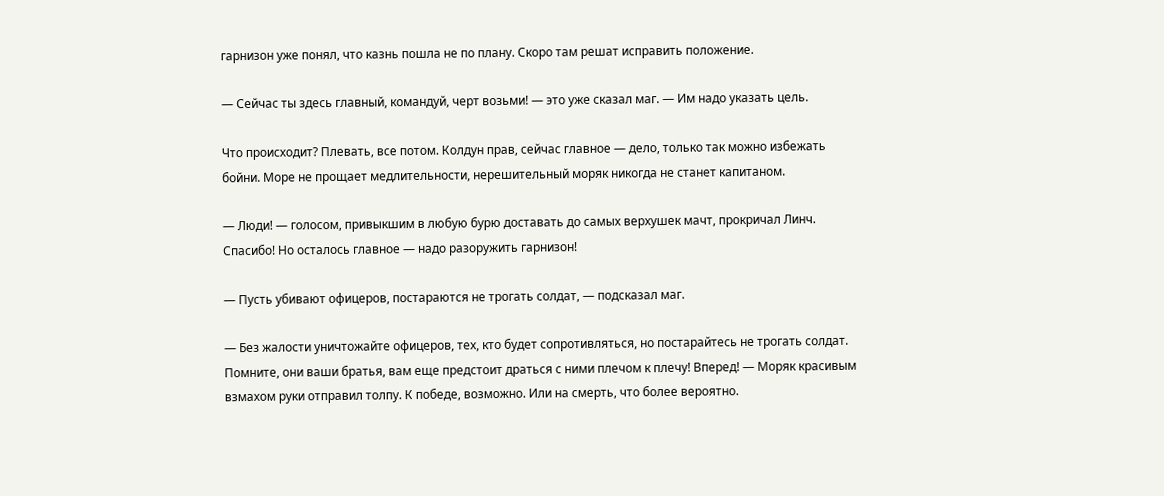гарнизон уже понял, что казнь пошла не по плану. Скоро там решат исправить положение.

— Сейчас ты здесь главный, командуй, черт возьми! — это уже сказал маг. — Им надо указать цель.

Что происходит? Плевать, все потом. Колдун прав, сейчас главное — дело, только так можно избежать бойни. Море не прощает медлительности, нерешительный моряк никогда не станет капитаном.

— Люди! — голосом, привыкшим в любую бурю доставать до самых верхушек мачт, прокричал Линч. Спасибо! Но осталось главное — надо разоружить гарнизон!

— Пусть убивают офицеров, постараются не трогать солдат, — подсказал маг.

— Без жалости уничтожайте офицеров, тех, кто будет сопротивляться, но постарайтесь не трогать солдат. Помните, они ваши братья, вам еще предстоит драться с ними плечом к плечу! Вперед! — Моряк красивым взмахом руки отправил толпу. К победе, возможно. Или на смерть, что более вероятно.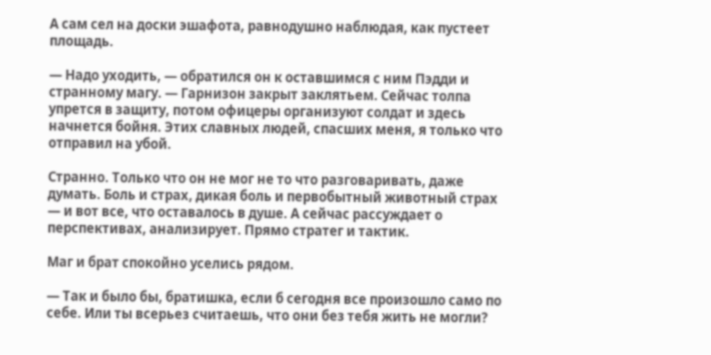А сам сел на доски эшафота, равнодушно наблюдая, как пустеет площадь.

— Надо уходить, — обратился он к оставшимся с ним Пэдди и странному магу. — Гарнизон закрыт заклятьем. Сейчас толпа упрется в защиту, потом офицеры организуют солдат и здесь начнется бойня. Этих славных людей, спасших меня, я только что отправил на убой.

Странно. Только что он не мог не то что разговаривать, даже думать. Боль и страх, дикая боль и первобытный животный страх — и вот все, что оставалось в душе. А сейчас рассуждает о перспективах, анализирует. Прямо стратег и тактик.

Маг и брат спокойно уселись рядом.

— Так и было бы, братишка, если б сегодня все произошло само по себе. Или ты всерьез считаешь, что они без тебя жить не могли?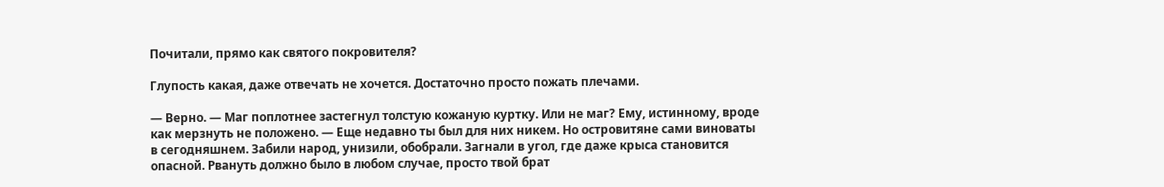Почитали, прямо как святого покровителя?

Глупость какая, даже отвечать не хочется. Достаточно просто пожать плечами.

— Верно. — Маг поплотнее застегнул толстую кожаную куртку. Или не маг? Ему, истинному, вроде как мерзнуть не положено. — Еще недавно ты был для них никем. Но островитяне сами виноваты в сегодняшнем. Забили народ, унизили, обобрали. Загнали в угол, где даже крыса становится опасной. Рвануть должно было в любом случае, просто твой брат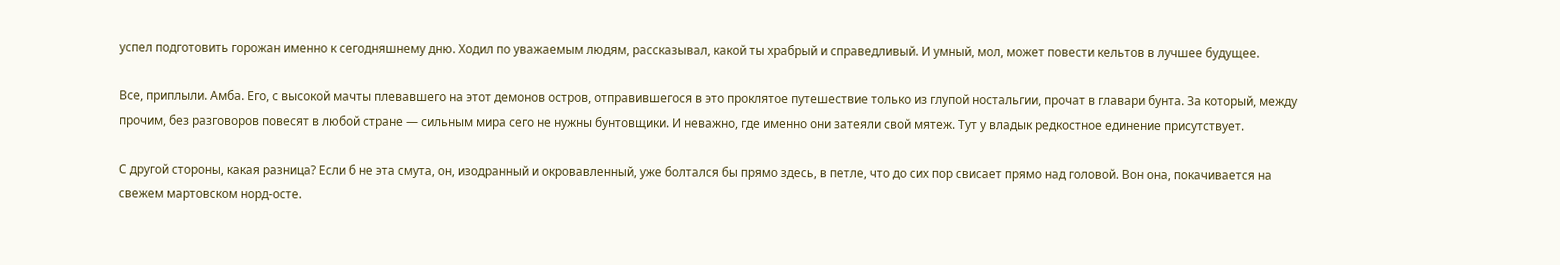успел подготовить горожан именно к сегодняшнему дню. Ходил по уважаемым людям, рассказывал, какой ты храбрый и справедливый. И умный, мол, может повести кельтов в лучшее будущее.

Все, приплыли. Амба. Его, с высокой мачты плевавшего на этот демонов остров, отправившегося в это проклятое путешествие только из глупой ностальгии, прочат в главари бунта. За который, между прочим, без разговоров повесят в любой стране — сильным мира сего не нужны бунтовщики. И неважно, где именно они затеяли свой мятеж. Тут у владык редкостное единение присутствует.

С другой стороны, какая разница? Если б не эта смута, он, изодранный и окровавленный, уже болтался бы прямо здесь, в петле, что до сих пор свисает прямо над головой. Вон она, покачивается на свежем мартовском норд-осте.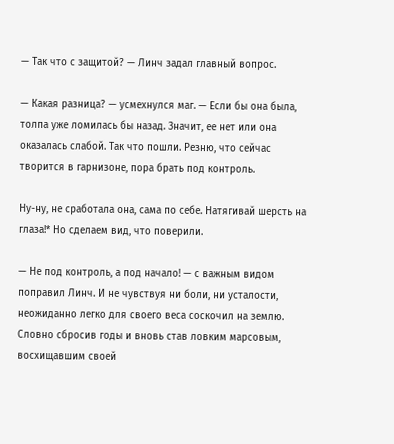— Так что с защитой? — Линч задал главный вопрос.

— Какая разница? — усмехнулся маг. — Если бы она была, толпа уже ломилась бы назад. Значит, ее нет или она оказалась слабой. Так что пошли. Резню, что сейчас творится в гарнизоне, пора брать под контроль.

Ну-ну, не сработала она, сама по себе. Натягивай шерсть на глаза!* Но сделаем вид, что поверили.

— Не под контроль, а под начало! — с важным видом поправил Линч. И не чувствуя ни боли, ни усталости, неожиданно легко для своего веса соскочил на землю. Словно сбросив годы и вновь став ловким марсовым, восхищавшим своей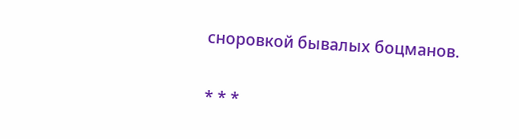сноровкой бывалых боцманов.

* * *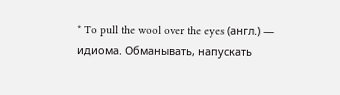* To pull the wool over the eyes (англ.) — идиома. Обманывать, напускать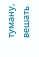туману, вешать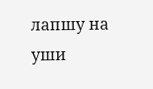лапшу на уши